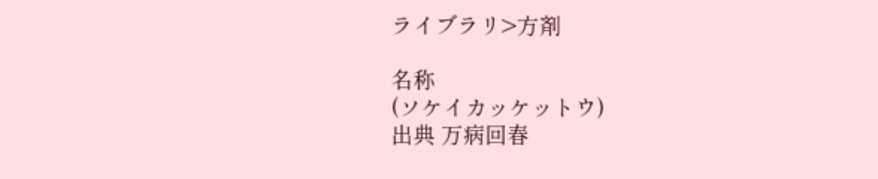ライブラリ>方剤

名称
(ソケイカッケットウ)
出典 万病回春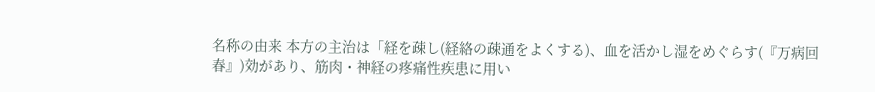名称の由来 本方の主治は「経を疎し(経絡の疎通をよくする)、血を活かし湿をめぐらす(『万病回春』)効があり、筋肉・神経の疼痛性疾患に用い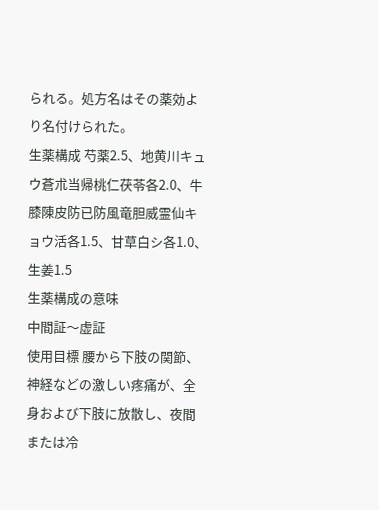られる。処方名はその薬効より名付けられた。
生薬構成 芍薬2.5、地黄川キュウ蒼朮当帰桃仁茯苓各2.0、牛膝陳皮防已防風竜胆威霊仙キョウ活各1.5、甘草白シ各1.0、生姜1.5
生薬構成の意味
中間証〜虚証
使用目標 腰から下肢の関節、神経などの激しい疼痛が、全身および下肢に放散し、夜間または冷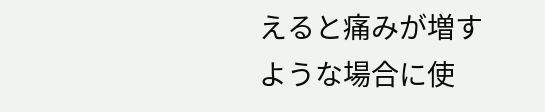えると痛みが増すような場合に使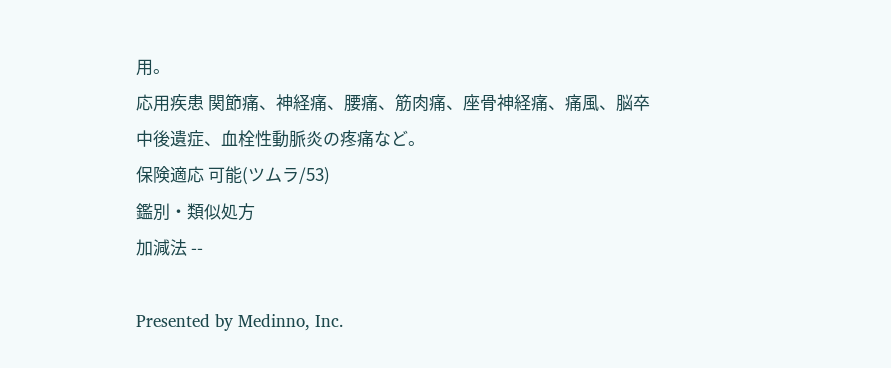用。
応用疾患 関節痛、神経痛、腰痛、筋肉痛、座骨神経痛、痛風、脳卒中後遺症、血栓性動脈炎の疼痛など。
保険適応 可能(ツムラ/53)
鑑別・類似処方
加減法 --

Presented by Medinno, Inc.